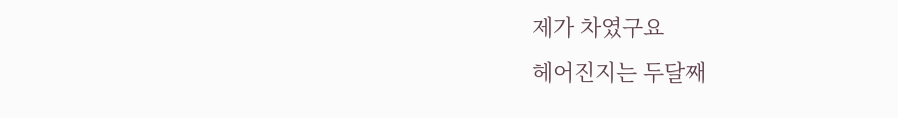제가 차였구요
헤어진지는 두달째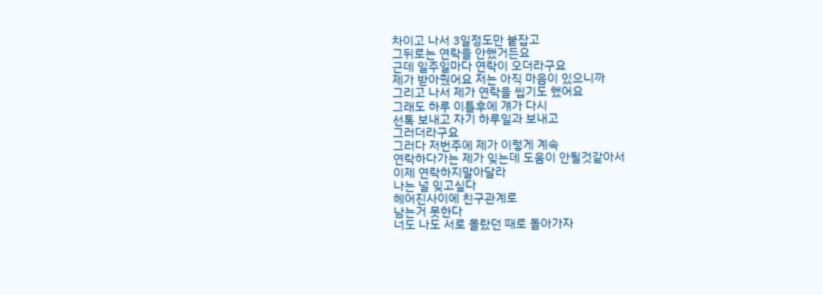차이고 나서 3일정도만 붙잡고
그뒤로는 연락을 안했거든요
근데 일주일마다 연락이 오더라구요
제가 받아줬어요 저는 아직 마음이 있으니까
그리고 나서 제가 연락을 씹기도 했어요
그래도 하루 이틀후에 걔가 다시
선톡 보내고 자기 하루일과 보내고
그러더라구요
그러다 저번주에 제가 이렇게 계속
연락하다가는 제가 잊는데 도움이 안될것같아서
이제 연락하지말아달라
나는 널 잊고싶다
헤어진사이에 친구관계로
남는거 못한다
너도 나도 서로 몰랐던 때로 돌아가자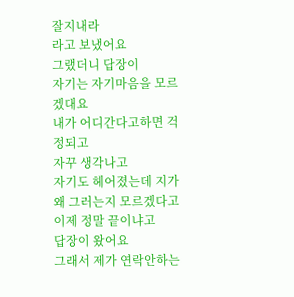잘지내라
라고 보냈어요
그랬더니 답장이
자기는 자기마음을 모르겠대요
내가 어디간다고하면 걱정되고
자꾸 생각나고
자기도 헤어졌는데 지가 왜 그러는지 모르겠다고
이제 정말 끝이냐고
답장이 왔어요
그래서 제가 연락안하는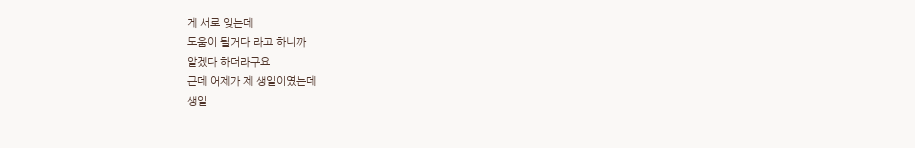게 서로 잊는데
도움이 될거다 라고 하니까
알겠다 하더라구요
근데 어제가 제 생일이였는데
생일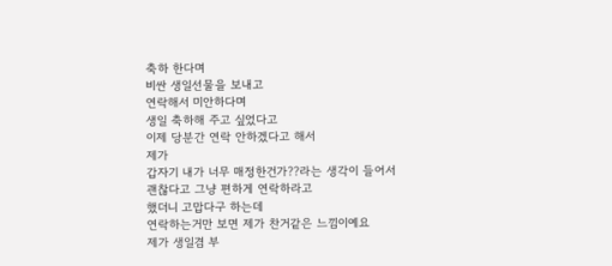축하 한다며
비싼 생일선물을 보내고
연락해서 미안하다며
생일 축하해 주고 싶었다고
이제 당분간 연락 안하겠다고 해서
제가
갑자기 내가 너무 매정한건가??라는 생각이 들어서
괜찮다고 그냥 편하게 연락하라고
했더니 고맙다구 하는데
연락하는거만 보면 제가 찬거같은 느낌이예요
제가 생일겸 부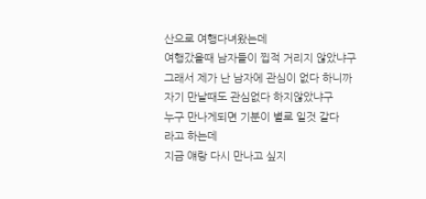산으로 여행다녀왔는데
여행갔을때 남자들이 찝적 거리지 않았냐구
그래서 제가 난 남자에 관심이 없다 하니까
자기 만날때도 관심없다 하지않았냐구
누구 만나게되면 기분이 별로 일것 같다
라고 하는데
지금 얘랑 다시 만나고 싶지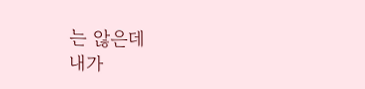는 않은데
내가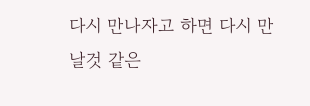다시 만나자고 하면 다시 만날것 같은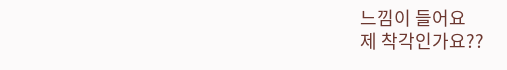느낌이 들어요
제 착각인가요??